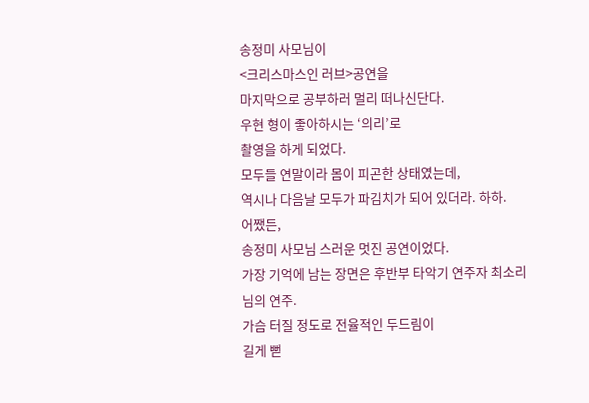송정미 사모님이
<크리스마스인 러브>공연을
마지막으로 공부하러 멀리 떠나신단다.
우현 형이 좋아하시는 ‘의리’로
촬영을 하게 되었다.
모두들 연말이라 몸이 피곤한 상태였는데,
역시나 다음날 모두가 파김치가 되어 있더라. 하하.
어쨌든,
송정미 사모님 스러운 멋진 공연이었다.
가장 기억에 남는 장면은 후반부 타악기 연주자 최소리님의 연주.
가슴 터질 정도로 전율적인 두드림이
길게 뻗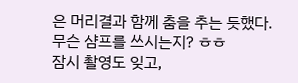은 머리결과 함께 춤을 추는 듯했다.
무슨 샴프를 쓰시는지? ㅎㅎ
잠시 촬영도 잊고,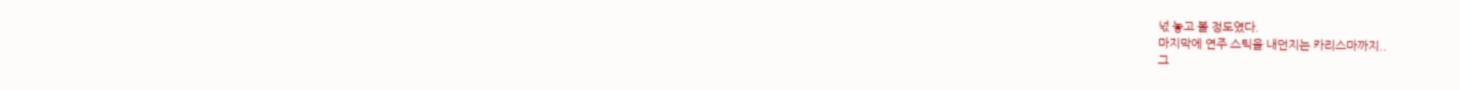넋 놓고 볼 정도였다.
마지막에 연주 스틱을 내던지는 카리스마까지..
그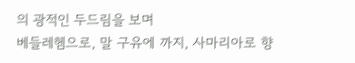의 광적인 두드림을 보며
베들레헴으로, 말 구유에 까지, 사마리아로 향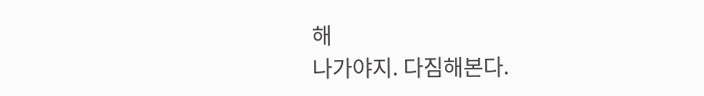해
나가야지. 다짐해본다.